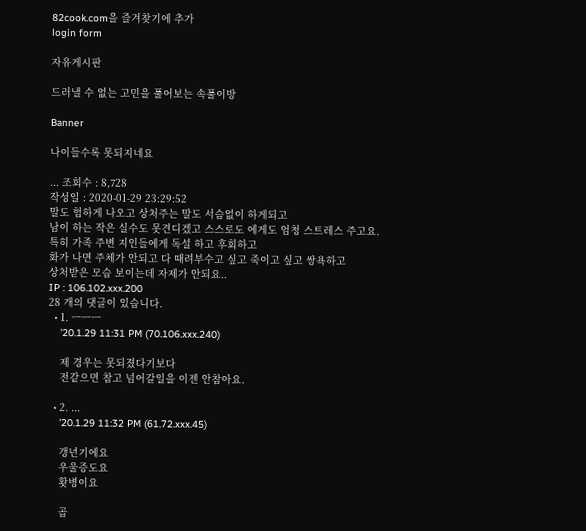82cook.com을 즐겨찾기에 추가
login form

자유게시판

드러낼 수 없는 고민을 풀어보는 속풀이방

Banner

나이들수록 못되지네요

... 조회수 : 8,728
작성일 : 2020-01-29 23:29:52
말도 험하게 나오고 상처주는 말도 서슴없이 하게되고
남이 하는 작은 실수도 못견디겠고 스스로도 에게도 엄청 스트레스 주고요.
특히 가족 주변 지인들에게 독설 하고 후회하고
화가 나면 주체가 안되고 다 때려부수고 싶고 죽이고 싶고 쌍욕하고
상처받은 모습 보이는데 자제가 안되요..
IP : 106.102.xxx.200
28 개의 댓글이 있습니다.
  • 1. ㅡㅡㅡ
    '20.1.29 11:31 PM (70.106.xxx.240)

    제 경우는 못되졌다기보다
    전같으면 참고 넘어갈일을 이젠 안참아요.

  • 2. ...
    '20.1.29 11:32 PM (61.72.xxx.45)

    갱년기에요
    우울증도요
    홧병이요

    곱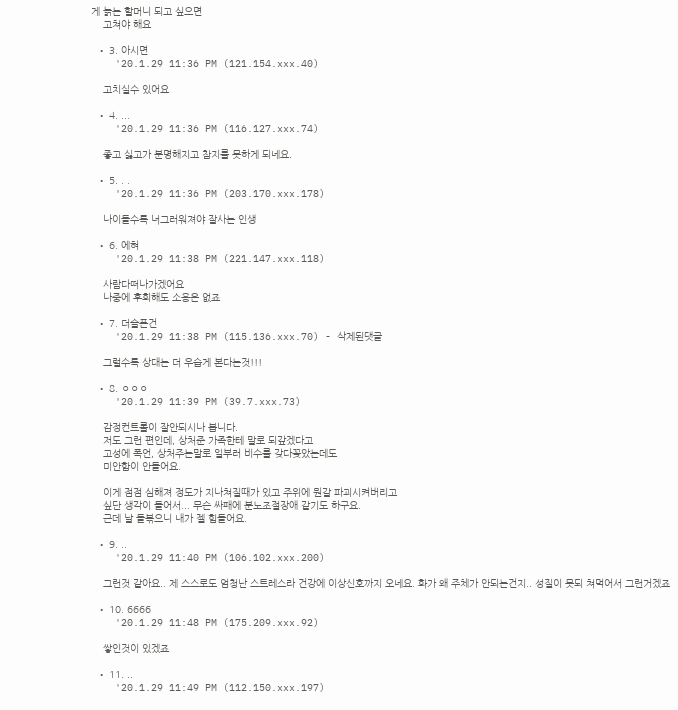게 늙는 할머니 되고 싶으면
    고쳐야 해요

  • 3. 아시면
    '20.1.29 11:36 PM (121.154.xxx.40)

    고치실수 있어요

  • 4. ...
    '20.1.29 11:36 PM (116.127.xxx.74)

    좋고 싫고가 분명해지고 참지를 못하게 되네요.

  • 5. . .
    '20.1.29 11:36 PM (203.170.xxx.178)

    나이들수록 너그러워져야 잘사는 인생

  • 6. 에혀
    '20.1.29 11:38 PM (221.147.xxx.118)

    사람다떠나가겠어요
    나중에 후회해도 소용은 없죠

  • 7. 더슬픈건
    '20.1.29 11:38 PM (115.136.xxx.70) - 삭제된댓글

    그럴수록 상대는 더 우습게 본다는것!!!

  • 8. ㅇㅇㅇ
    '20.1.29 11:39 PM (39.7.xxx.73)

    감정컨트롤이 잘안되시나 봅니다.
    저도 그런 편인데, 상처준 가족한테 말로 되갚겠다고
    고성에 폭언, 상처주는말로 일부러 비수를 갖다꽂았는데도
    미안함이 안들어요.

    이게 점점 심해져 정도가 지나쳐질때가 있고 주위에 뭔갈 파괴시켜버리고
    싶단 생각이 들어서... 무슨 싸패에 분노조절장애 같기도 하구요.
    근데 날 들볶으니 내가 젤 힘들어요.

  • 9. ..
    '20.1.29 11:40 PM (106.102.xxx.200)

    그런것 같아요.. 제 스스로도 엄청난 스트레스라 건강에 이상신호까지 오네요. 화가 왜 주체가 안되는건지.. 성질이 못되 쳐먹어서 그런거겠죠

  • 10. 6666
    '20.1.29 11:48 PM (175.209.xxx.92)

    쌓인것이 있겠죠

  • 11. ..
    '20.1.29 11:49 PM (112.150.xxx.197)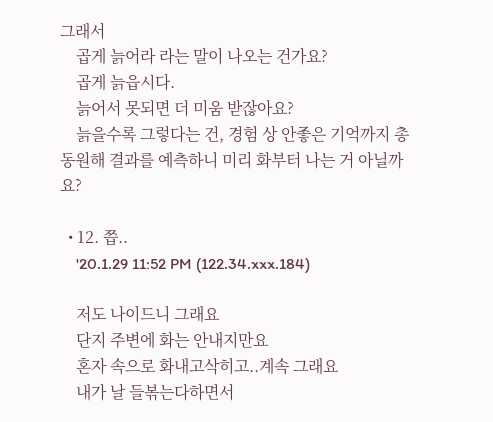그래서
    곱게 늙어라 라는 말이 나오는 건가요?
    곱게 늙읍시다.
    늙어서 못되면 더 미움 받잖아요?
    늙을수록 그렇다는 건, 경험 상 안좋은 기억까지 총동원해 결과를 예측하니 미리 화부터 나는 거 아닐까요?

  • 12. 쯥..
    '20.1.29 11:52 PM (122.34.xxx.184)

    저도 나이드니 그래요
    단지 주변에 화는 안내지만요
    혼자 속으로 화내고삭히고..계속 그래요
    내가 날 들볶는다하면서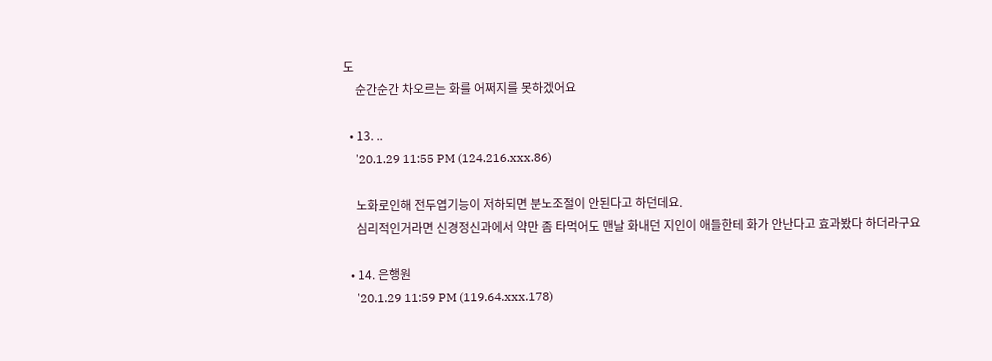도
    순간순간 차오르는 화를 어쩌지를 못하겠어요

  • 13. ..
    '20.1.29 11:55 PM (124.216.xxx.86)

    노화로인해 전두엽기능이 저하되면 분노조절이 안된다고 하던데요.
    심리적인거라면 신경정신과에서 약만 좀 타먹어도 맨날 화내던 지인이 애들한테 화가 안난다고 효과봤다 하더라구요

  • 14. 은행원
    '20.1.29 11:59 PM (119.64.xxx.178)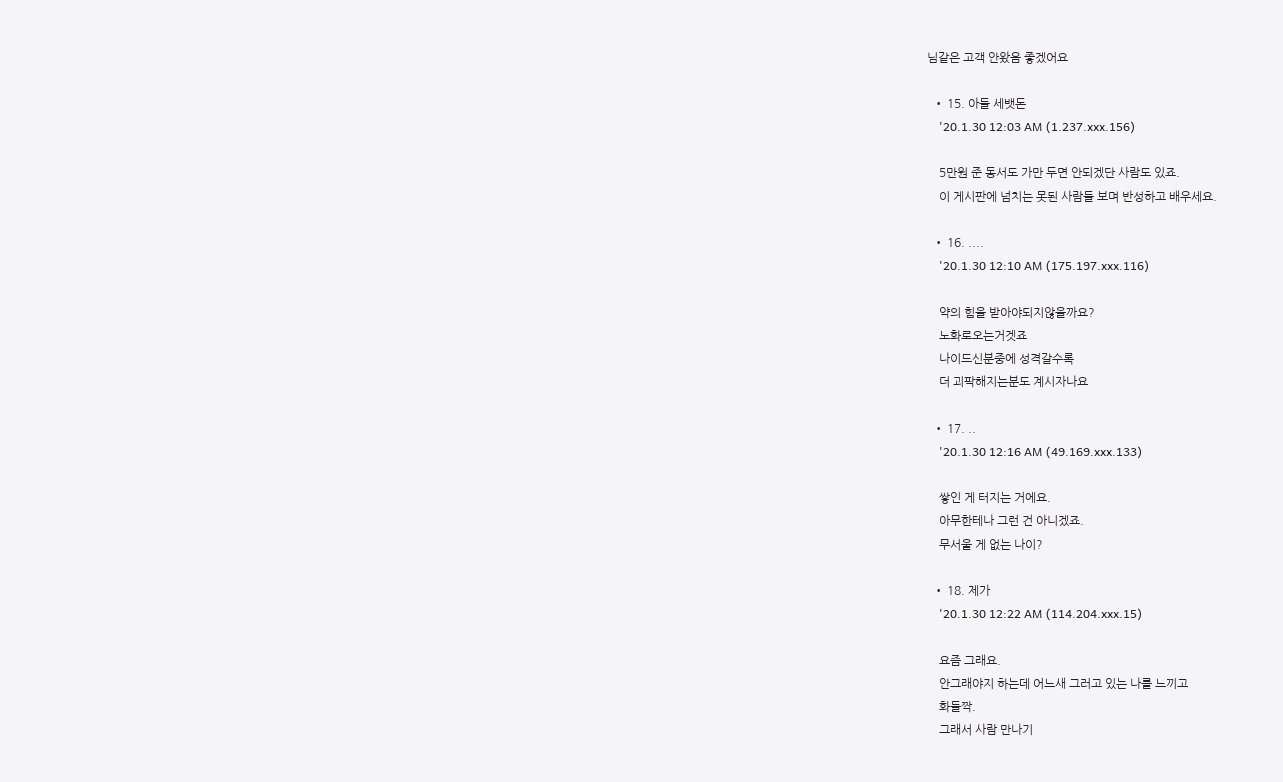님같은 고객 안왔음 좋겠어요

  • 15. 아들 세뱃돈
    '20.1.30 12:03 AM (1.237.xxx.156)

    5만원 준 동서도 가만 두면 안되겠단 사람도 있죠.
    이 게시판에 넘치는 못된 사람들 보며 반성하고 배우세요.

  • 16. ....
    '20.1.30 12:10 AM (175.197.xxx.116)

    약의 힘을 받아야되지않을까요?
    노화로오는거겟죠
    나이드신분중에 성격갈수록
    더 괴팍해지는분도 계시자나요

  • 17. ..
    '20.1.30 12:16 AM (49.169.xxx.133)

    쌓인 게 터지는 거에요.
    아무한테나 그런 건 아니겠죠.
    무서울 게 없는 나이?

  • 18. 제가
    '20.1.30 12:22 AM (114.204.xxx.15)

    요즘 그래요.
    안그래야지 하는데 어느새 그러고 있는 나를 느끼고
    화들짝.
    그래서 사람 만나기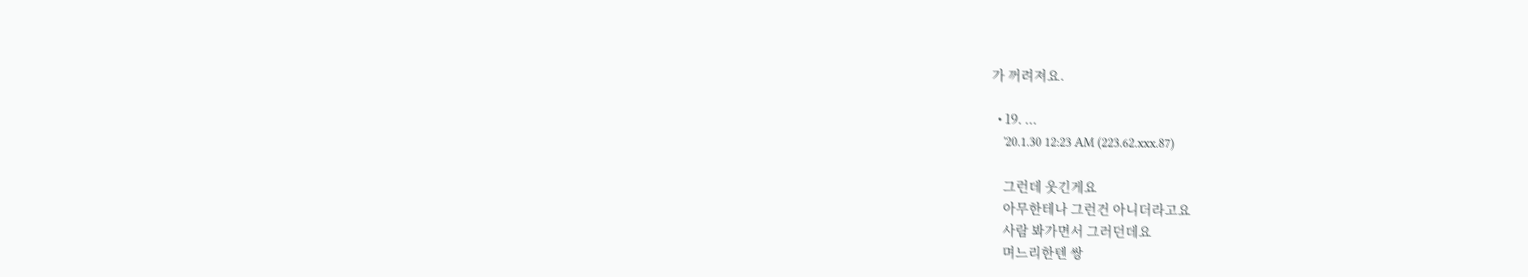가 꺼려져요.

  • 19. ...
    '20.1.30 12:23 AM (223.62.xxx.87)

    그런데 웃긴게요
    아무한테나 그런건 아니더라고요
    사람 봐가면서 그러던데요
    며느리한텐 쌍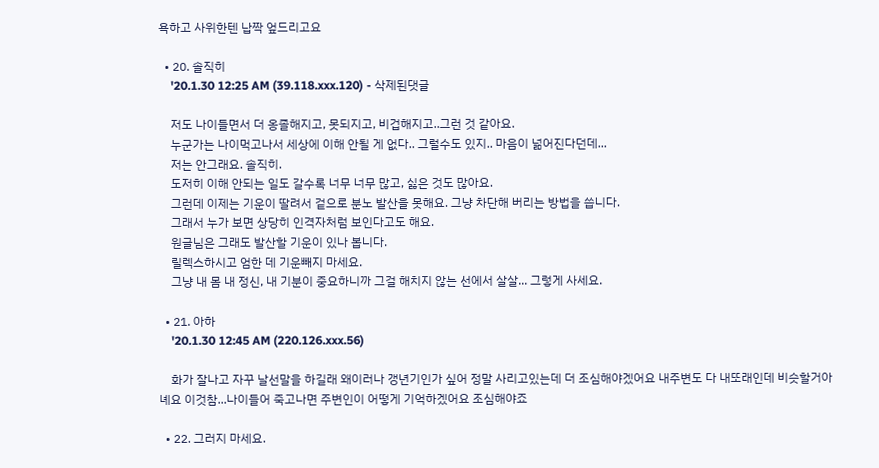욕하고 사위한텐 납짝 엎드리고요

  • 20. 솔직히
    '20.1.30 12:25 AM (39.118.xxx.120) - 삭제된댓글

    저도 나이들면서 더 옹졸해지고, 못되지고, 비겁해지고..그런 것 같아요.
    누군가는 나이먹고나서 세상에 이해 안될 게 없다.. 그럴수도 있지.. 마음이 넒어진다던데...
    저는 안그래요. 솔직히.
    도저히 이해 안되는 일도 갈수록 너무 너무 많고, 싫은 것도 많아요.
    그런데 이제는 기운이 딸려서 겉으로 분노 발산을 못해요. 그냥 차단해 버리는 방법을 씁니다.
    그래서 누가 보면 상당히 인격자처럼 보인다고도 해요.
    원글님은 그래도 발산할 기운이 있나 봅니다.
    릴렉스하시고 엄한 데 기운빼지 마세요.
    그냥 내 몸 내 정신, 내 기분이 중요하니까 그걸 해치지 않는 선에서 살살... 그렇게 사세요.

  • 21. 아하
    '20.1.30 12:45 AM (220.126.xxx.56)

    화가 잘나고 자꾸 날선말을 하길래 왜이러나 갱년기인가 싶어 정말 사리고있는데 더 조심해야겠어요 내주변도 다 내또래인데 비슷할거아녜요 이것참...나이들어 죽고나면 주변인이 어떻게 기억하겠어요 조심해야죠

  • 22. 그러지 마세요.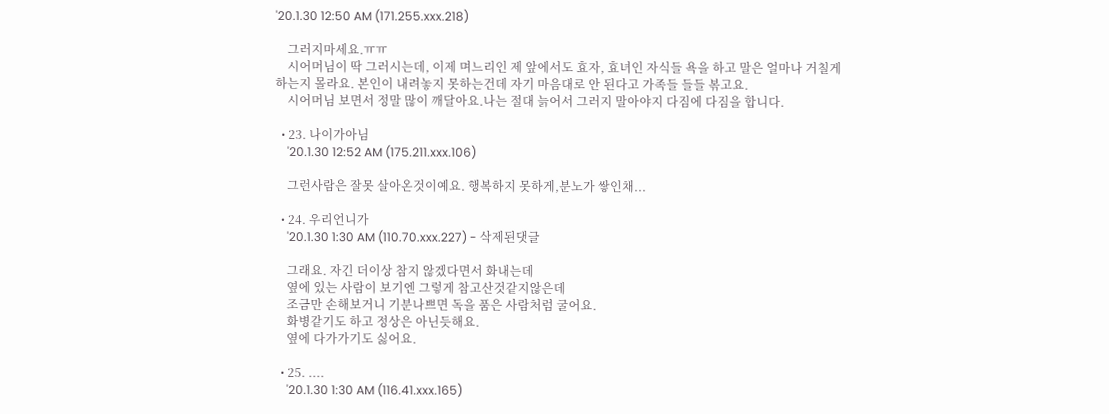'20.1.30 12:50 AM (171.255.xxx.218)

    그러지마세요.ㅠㅠ
    시어머님이 딱 그러시는데, 이제 며느리인 제 앞에서도 효자, 효녀인 자식들 욕을 하고 말은 얼마나 거칠게 하는지 몰라요. 본인이 내려놓지 못하는건데 자기 마음대로 안 된다고 가족들 들들 볶고요.
    시어머님 보면서 정말 많이 깨달아요.나는 절대 늙어서 그러지 말아야지 다짐에 다짐을 합니다.

  • 23. 나이가아님
    '20.1.30 12:52 AM (175.211.xxx.106)

    그런사람은 잘못 살아온것이예요. 행복하지 못하게,분노가 쌓인채...

  • 24. 우리언니가
    '20.1.30 1:30 AM (110.70.xxx.227) - 삭제된댓글

    그래요. 자긴 더이상 참지 않겠다면서 화내는데
    옆에 있는 사람이 보기엔 그렇게 참고산것같지않은데
    조금만 손해보거니 기분나쁘면 독을 품은 사람처럼 굴어요.
    화병같기도 하고 정상은 아닌듯해요.
    옆에 다가가기도 싫어요.

  • 25. ....
    '20.1.30 1:30 AM (116.41.xxx.165)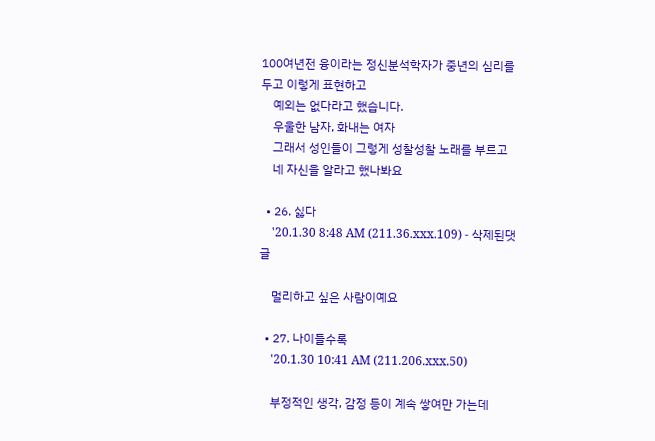100여년전 융이라는 정신분석학자가 중년의 심리를 두고 이렇게 표현하고
    예외는 없다라고 했습니다.
    우울한 남자, 화내는 여자
    그래서 성인들이 그렇게 성찰성찰 노래를 부르고
    네 자신을 알라고 했나봐요

  • 26. 싫다
    '20.1.30 8:48 AM (211.36.xxx.109) - 삭제된댓글

    멀리하고 싶은 사람이예요

  • 27. 나이들수록
    '20.1.30 10:41 AM (211.206.xxx.50)

    부정적인 생각, 감정 등이 계속 쌓여만 가는데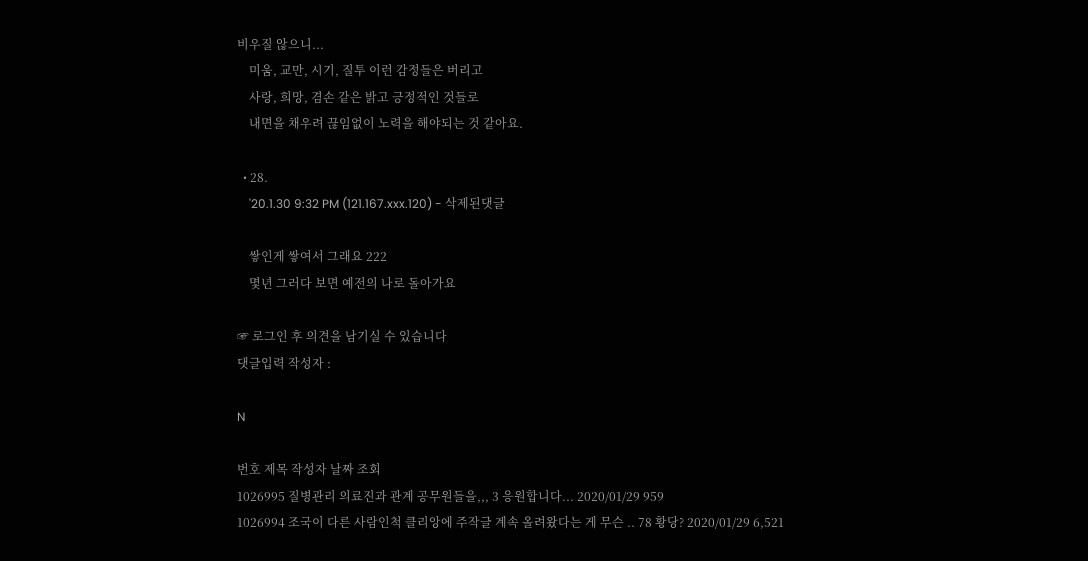비우질 않으니...
    미움, 교만, 시기, 질투 이런 감정들은 버리고
    사랑, 희망, 겸손 같은 밝고 긍정적인 것들로
    내면을 채우려 끊임없이 노력을 해야되는 것 같아요.

  • 28.
    '20.1.30 9:32 PM (121.167.xxx.120) - 삭제된댓글

    쌓인게 쌓여서 그래요 222
    몇년 그러다 보면 예전의 나로 돌아가요

☞ 로그인 후 의견을 남기실 수 있습니다
댓글입력 작성자 :

N

번호 제목 작성자 날짜 조회
1026995 질병관리 의료진과 관계 공무원들을,,, 3 응원합니다... 2020/01/29 959
1026994 조국이 다른 사람인척 클리앙에 주작글 계속 올려왔다는 게 무슨 .. 78 황당? 2020/01/29 6,521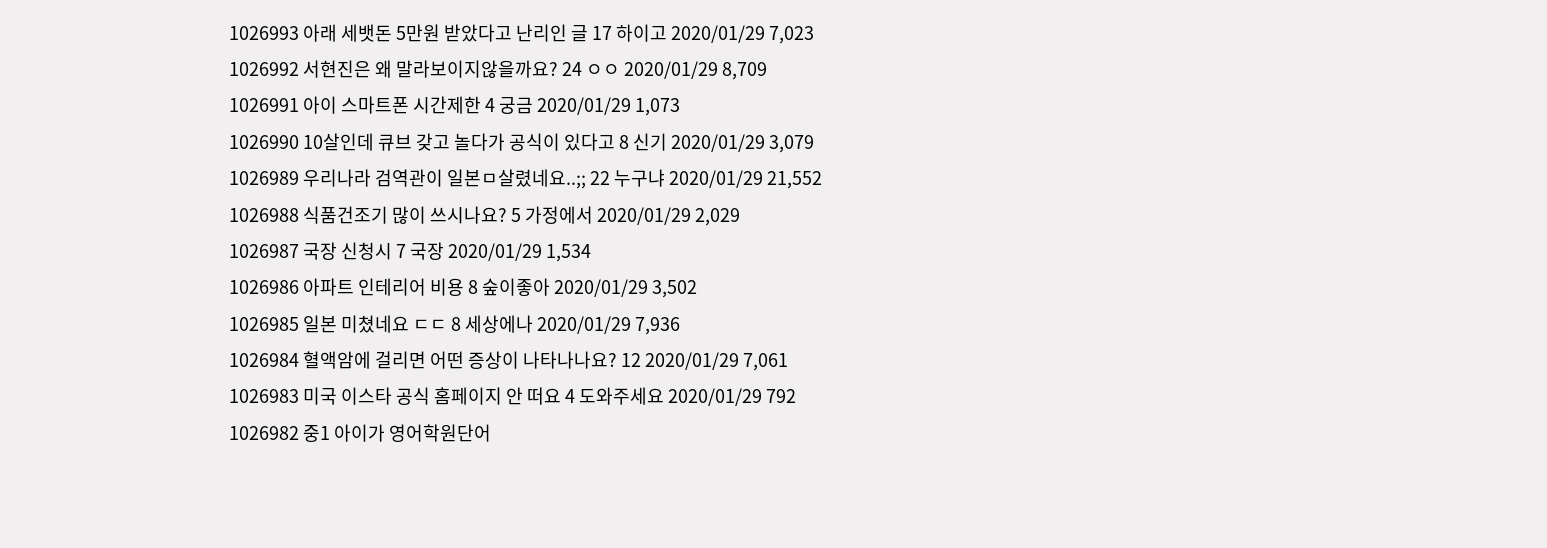1026993 아래 세뱃돈 5만원 받았다고 난리인 글 17 하이고 2020/01/29 7,023
1026992 서현진은 왜 말라보이지않을까요? 24 ㅇㅇ 2020/01/29 8,709
1026991 아이 스마트폰 시간제한 4 궁금 2020/01/29 1,073
1026990 10살인데 큐브 갖고 놀다가 공식이 있다고 8 신기 2020/01/29 3,079
1026989 우리나라 검역관이 일본ㅁ살렸네요..;; 22 누구냐 2020/01/29 21,552
1026988 식품건조기 많이 쓰시나요? 5 가정에서 2020/01/29 2,029
1026987 국장 신청시 7 국장 2020/01/29 1,534
1026986 아파트 인테리어 비용 8 숲이좋아 2020/01/29 3,502
1026985 일본 미쳤네요 ㄷㄷ 8 세상에나 2020/01/29 7,936
1026984 혈액암에 걸리면 어떤 증상이 나타나나요? 12 2020/01/29 7,061
1026983 미국 이스타 공식 홈페이지 안 떠요 4 도와주세요 2020/01/29 792
1026982 중1 아이가 영어학원단어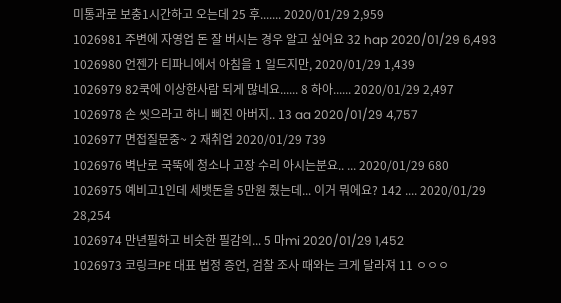미통과로 보충1시간하고 오는데 25 후....... 2020/01/29 2,959
1026981 주변에 자영업 돈 잘 버시는 경우 알고 싶어요 32 hap 2020/01/29 6,493
1026980 언젠가 티파니에서 아침을 1 일드지만, 2020/01/29 1,439
1026979 82쿡에 이상한사람 되게 많네요...... 8 하아...... 2020/01/29 2,497
1026978 손 씻으라고 하니 삐진 아버지.. 13 aa 2020/01/29 4,757
1026977 면접질문중~ 2 재취업 2020/01/29 739
1026976 벽난로 국뚝에 청소나 고장 수리 아시는분요.. ... 2020/01/29 680
1026975 예비고1인데 세뱃돈을 5만원 줬는데... 이거 뭐에요? 142 .... 2020/01/29 28,254
1026974 만년필하고 비슷한 필감의... 5 마mi 2020/01/29 1,452
1026973 코링크PE 대표 법정 증언, 검찰 조사 때와는 크게 달라져 11 ㅇㅇㅇ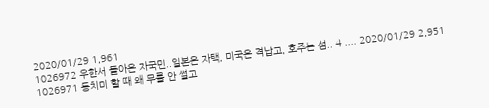2020/01/29 1,961
1026972 우한서 돌아온 자국민..일본은 자택, 미국은 격납고, 호주는 섬.. 4 .... 2020/01/29 2,951
1026971 동치미 할 때 왜 무를 안 썰고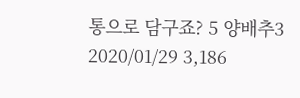통으로 담구죠? 5 양배추3 2020/01/29 3,186